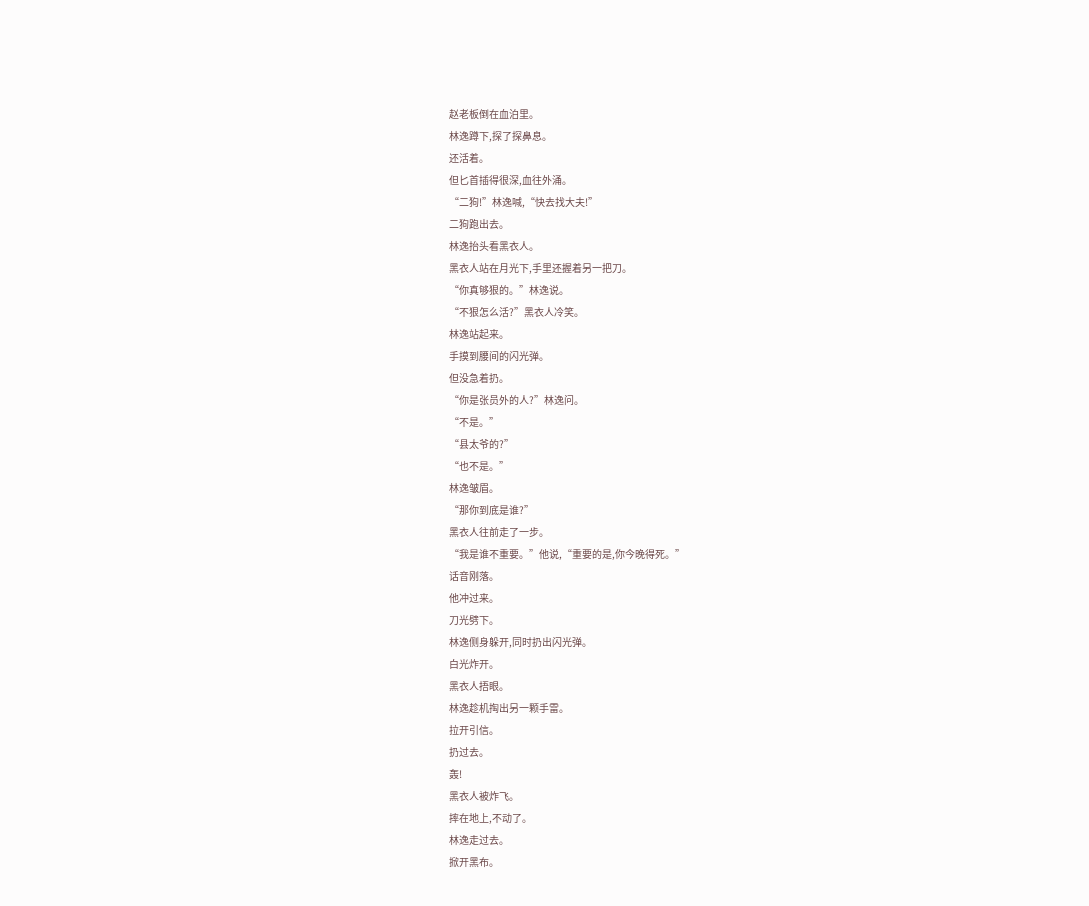赵老板倒在血泊里。
林逸蹲下,探了探鼻息。
还活着。
但匕首插得很深,血往外涌。
“二狗!”林逸喊,“快去找大夫!”
二狗跑出去。
林逸抬头看黑衣人。
黑衣人站在月光下,手里还握着另一把刀。
“你真够狠的。”林逸说。
“不狠怎么活?”黑衣人冷笑。
林逸站起来。
手摸到腰间的闪光弹。
但没急着扔。
“你是张员外的人?”林逸问。
“不是。”
“县太爷的?”
“也不是。”
林逸皱眉。
“那你到底是谁?”
黑衣人往前走了一步。
“我是谁不重要。”他说,“重要的是,你今晚得死。”
话音刚落。
他冲过来。
刀光劈下。
林逸侧身躲开,同时扔出闪光弹。
白光炸开。
黑衣人捂眼。
林逸趁机掏出另一颗手雷。
拉开引信。
扔过去。
轰!
黑衣人被炸飞。
摔在地上,不动了。
林逸走过去。
掀开黑布。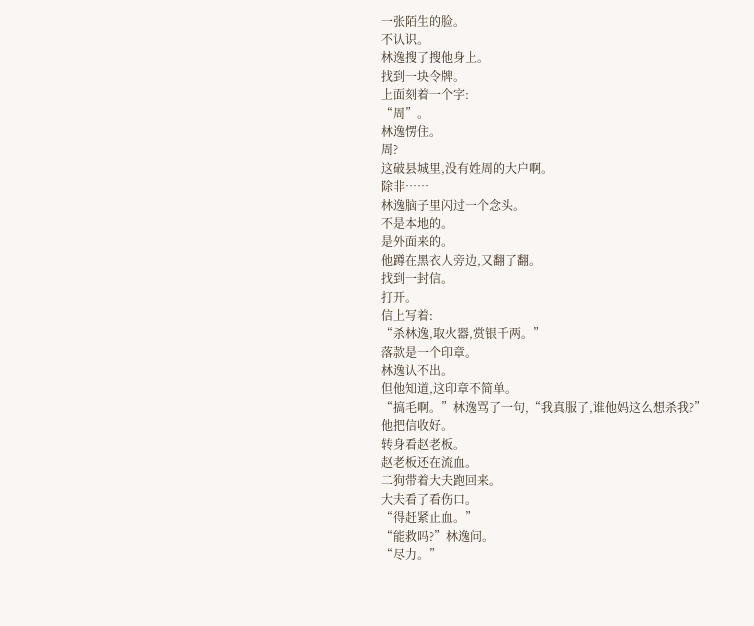一张陌生的脸。
不认识。
林逸搜了搜他身上。
找到一块令牌。
上面刻着一个字:
“周”。
林逸愣住。
周?
这破县城里,没有姓周的大户啊。
除非……
林逸脑子里闪过一个念头。
不是本地的。
是外面来的。
他蹲在黑衣人旁边,又翻了翻。
找到一封信。
打开。
信上写着:
“杀林逸,取火器,赏银千两。”
落款是一个印章。
林逸认不出。
但他知道,这印章不简单。
“搞毛啊。”林逸骂了一句,“我真服了,谁他妈这么想杀我?”
他把信收好。
转身看赵老板。
赵老板还在流血。
二狗带着大夫跑回来。
大夫看了看伤口。
“得赶紧止血。”
“能救吗?”林逸问。
“尽力。”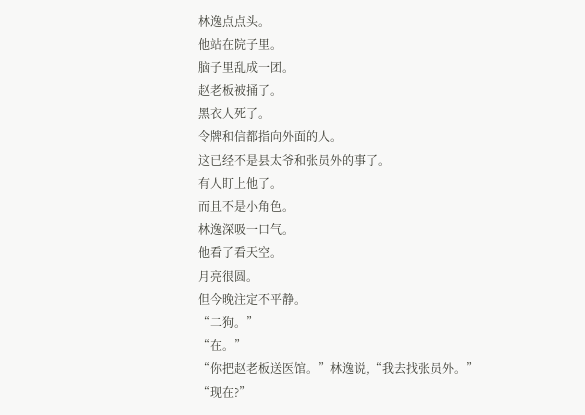林逸点点头。
他站在院子里。
脑子里乱成一团。
赵老板被捅了。
黑衣人死了。
令牌和信都指向外面的人。
这已经不是县太爷和张员外的事了。
有人盯上他了。
而且不是小角色。
林逸深吸一口气。
他看了看天空。
月亮很圆。
但今晚注定不平静。
“二狗。”
“在。”
“你把赵老板送医馆。”林逸说,“我去找张员外。”
“现在?”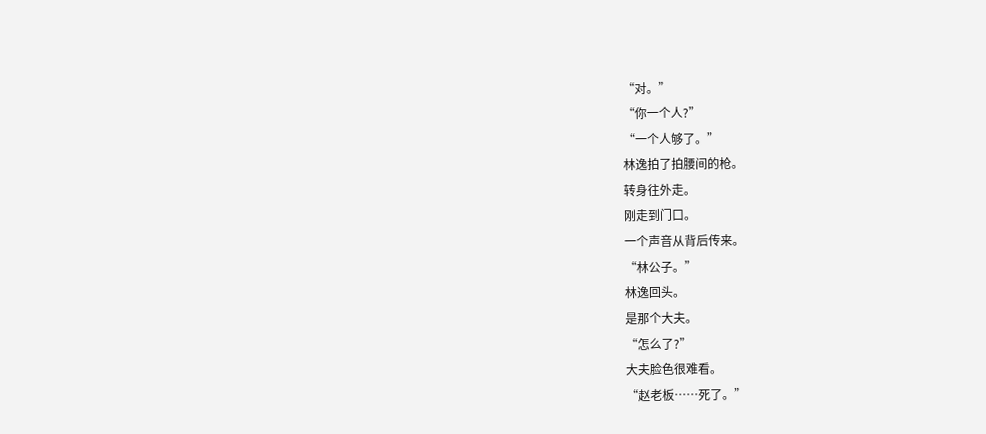“对。”
“你一个人?”
“一个人够了。”
林逸拍了拍腰间的枪。
转身往外走。
刚走到门口。
一个声音从背后传来。
“林公子。”
林逸回头。
是那个大夫。
“怎么了?”
大夫脸色很难看。
“赵老板……死了。”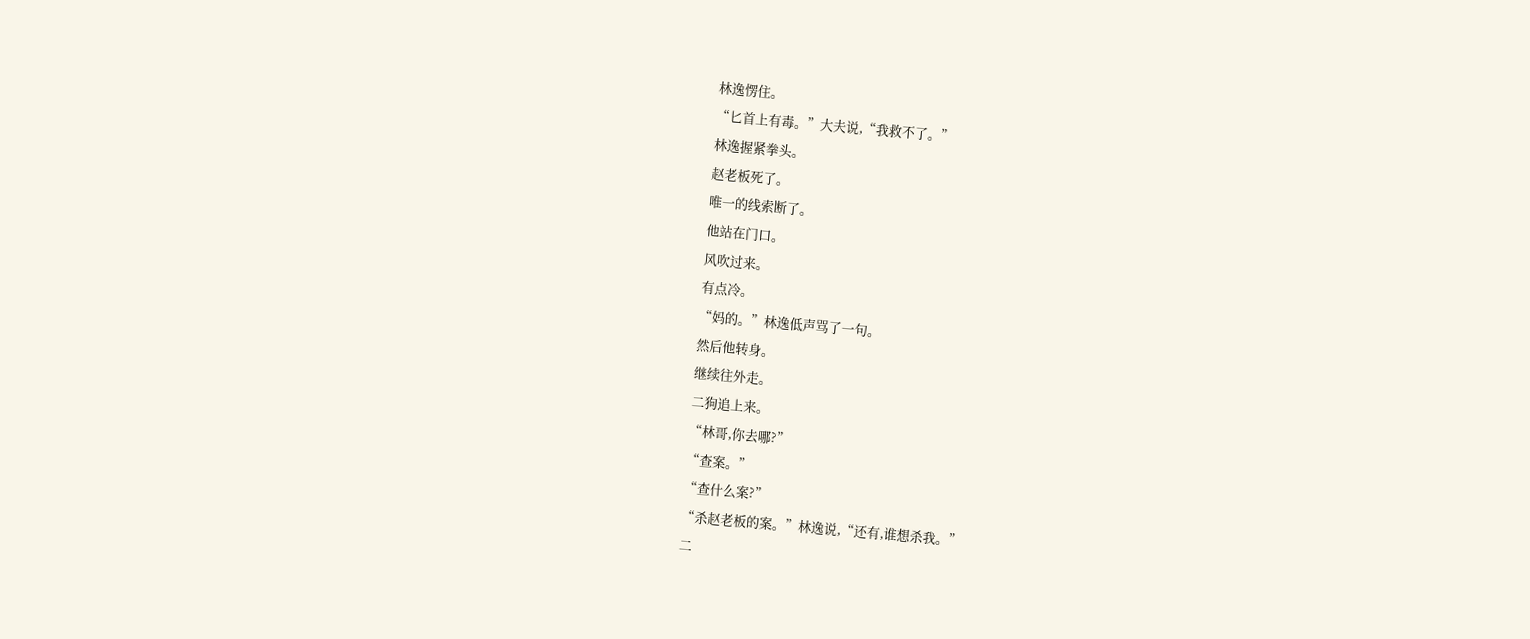林逸愣住。
“匕首上有毒。”大夫说,“我救不了。”
林逸握紧拳头。
赵老板死了。
唯一的线索断了。
他站在门口。
风吹过来。
有点冷。
“妈的。”林逸低声骂了一句。
然后他转身。
继续往外走。
二狗追上来。
“林哥,你去哪?”
“查案。”
“查什么案?”
“杀赵老板的案。”林逸说,“还有,谁想杀我。”
二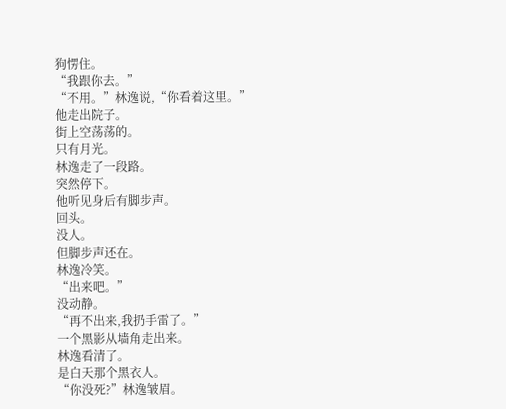狗愣住。
“我跟你去。”
“不用。”林逸说,“你看着这里。”
他走出院子。
街上空荡荡的。
只有月光。
林逸走了一段路。
突然停下。
他听见身后有脚步声。
回头。
没人。
但脚步声还在。
林逸冷笑。
“出来吧。”
没动静。
“再不出来,我扔手雷了。”
一个黑影从墙角走出来。
林逸看清了。
是白天那个黑衣人。
“你没死?”林逸皱眉。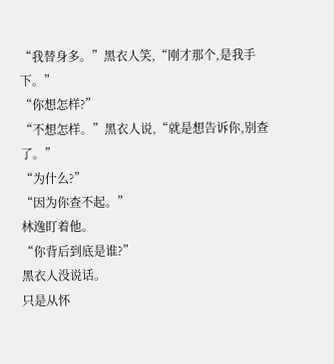“我替身多。”黑衣人笑,“刚才那个,是我手下。”
“你想怎样?”
“不想怎样。”黑衣人说,“就是想告诉你,别查了。”
“为什么?”
“因为你查不起。”
林逸盯着他。
“你背后到底是谁?”
黑衣人没说话。
只是从怀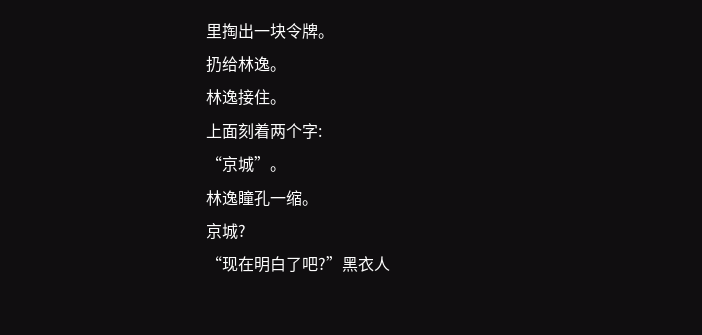里掏出一块令牌。
扔给林逸。
林逸接住。
上面刻着两个字:
“京城”。
林逸瞳孔一缩。
京城?
“现在明白了吧?”黑衣人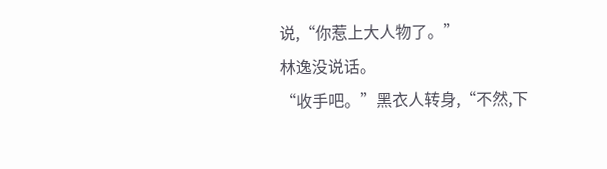说,“你惹上大人物了。”
林逸没说话。
“收手吧。”黑衣人转身,“不然,下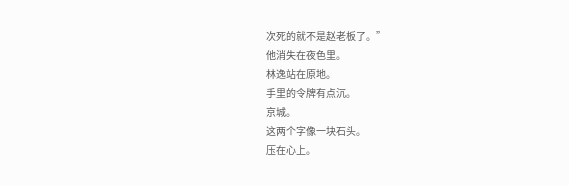次死的就不是赵老板了。”
他消失在夜色里。
林逸站在原地。
手里的令牌有点沉。
京城。
这两个字像一块石头。
压在心上。